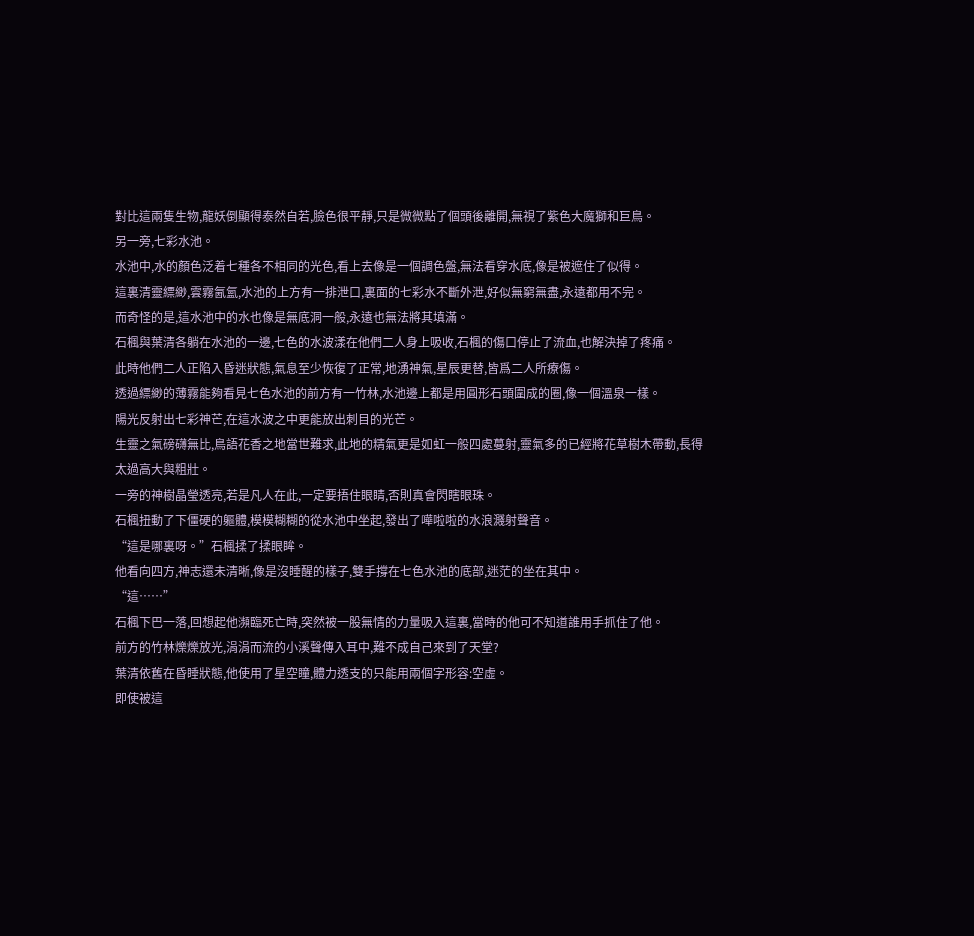對比這兩隻生物,龍妖倒顯得泰然自若,臉色很平靜,只是微微點了個頭後離開,無視了紫色大魔獅和巨鳥。
另一旁,七彩水池。
水池中,水的顏色泛着七種各不相同的光色,看上去像是一個調色盤,無法看穿水底,像是被遮住了似得。
這裏清靈縹緲,雲霧氤氳,水池的上方有一排泄口,裏面的七彩水不斷外泄,好似無窮無盡,永遠都用不完。
而奇怪的是,這水池中的水也像是無底洞一般,永遠也無法將其填滿。
石楓與葉清各躺在水池的一邊,七色的水波漾在他們二人身上吸收,石楓的傷口停止了流血,也解決掉了疼痛。
此時他們二人正陷入昏迷狀態,氣息至少恢復了正常,地湧神氣,星辰更替,皆爲二人所療傷。
透過縹緲的薄霧能夠看見七色水池的前方有一竹林,水池邊上都是用圓形石頭圍成的圈,像一個溫泉一樣。
陽光反射出七彩神芒,在這水波之中更能放出刺目的光芒。
生靈之氣磅礴無比,鳥語花香之地當世難求,此地的精氣更是如虹一般四處蔓射,靈氣多的已經將花草樹木帶動,長得太過高大與粗壯。
一旁的神樹晶瑩透亮,若是凡人在此,一定要捂住眼睛,否則真會閃瞎眼珠。
石楓扭動了下僵硬的軀體,模模糊糊的從水池中坐起,發出了嘩啦啦的水浪濺射聲音。
“這是哪裏呀。”石楓揉了揉眼眸。
他看向四方,神志還未清晰,像是沒睡醒的樣子,雙手撐在七色水池的底部,迷茫的坐在其中。
“這……”
石楓下巴一落,回想起他瀕臨死亡時,突然被一股無情的力量吸入這裏,當時的他可不知道誰用手抓住了他。
前方的竹林爍爍放光,涓涓而流的小溪聲傳入耳中,難不成自己來到了天堂?
葉清依舊在昏睡狀態,他使用了星空瞳,體力透支的只能用兩個字形容:空虛。
即使被這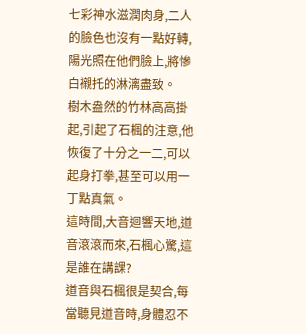七彩神水滋潤肉身,二人的臉色也沒有一點好轉,陽光照在他們臉上,將慘白襯托的淋漓盡致。
樹木盎然的竹林高高掛起,引起了石楓的注意,他恢復了十分之一二,可以起身打拳,甚至可以用一丁點真氣。
這時間,大音迴響天地,道音滾滾而來,石楓心驚,這是誰在講課?
道音與石楓很是契合,每當聽見道音時,身體忍不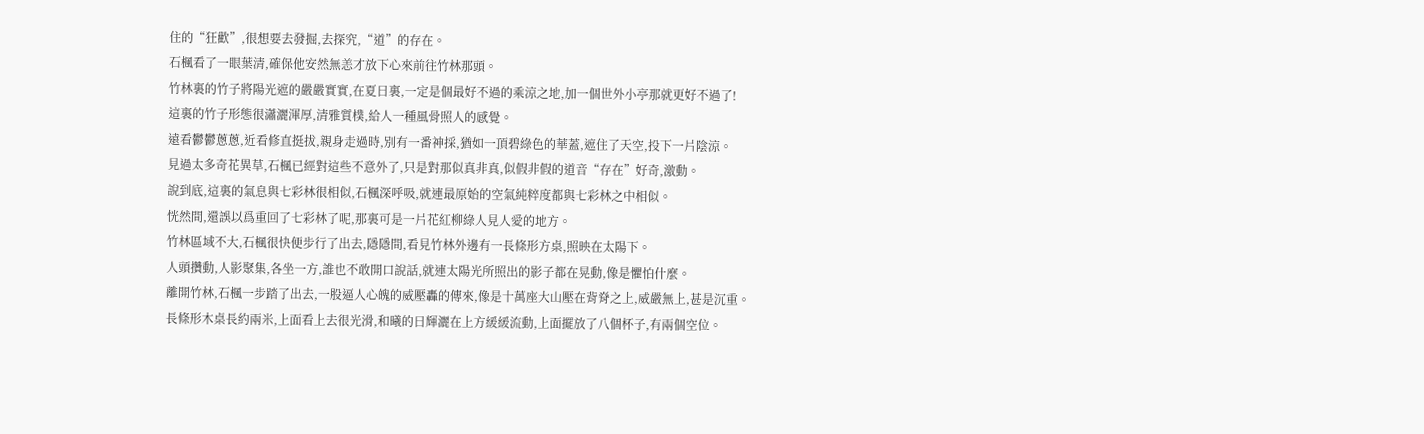住的“狂歡”,很想要去發掘,去探究,“道”的存在。
石楓看了一眼葉清,確保他安然無恙才放下心來前往竹林那頭。
竹林裏的竹子將陽光遮的嚴嚴實實,在夏日裏,一定是個最好不過的乘涼之地,加一個世外小亭那就更好不過了!
這裏的竹子形態很瀟灑渾厚,清雅質樸,給人一種風骨照人的感覺。
遠看鬱鬱蔥蔥,近看修直挺拔,親身走過時,別有一番神採,猶如一頂碧綠色的華蓋,遮住了天空,投下一片陰涼。
見過太多奇花異草,石楓已經對這些不意外了,只是對那似真非真,似假非假的道音“存在”好奇,激動。
說到底,這裏的氣息與七彩林很相似,石楓深呼吸,就連最原始的空氣純粹度都與七彩林之中相似。
恍然間,還誤以爲重回了七彩林了呢,那裏可是一片花紅柳綠人見人愛的地方。
竹林區域不大,石楓很快便步行了出去,隱隱間,看見竹林外邊有一長條形方桌,照映在太陽下。
人頭攢動,人影聚集,各坐一方,誰也不敢開口說話,就連太陽光所照出的影子都在晃動,像是懼怕什麼。
離開竹林,石楓一步踏了出去,一股逼人心魄的威壓轟的傳來,像是十萬座大山壓在背脊之上,威嚴無上,甚是沉重。
長條形木桌長約兩米,上面看上去很光滑,和曦的日輝灑在上方緩緩流動,上面擺放了八個杯子,有兩個空位。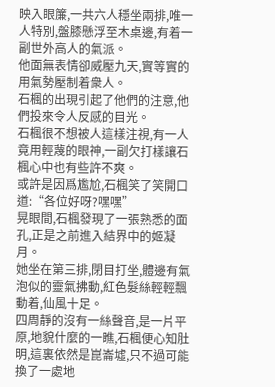映入眼簾,一共六人穩坐兩排,唯一人特別,盤膝懸浮至木桌邊,有着一副世外高人的氣派。
他面無表情卻威壓九天,實等實的用氣勢壓制着衆人。
石楓的出現引起了他們的注意,他們投來令人反感的目光。
石楓很不想被人這樣注視,有一人竟用輕蔑的眼神,一副欠打樣讓石楓心中也有些許不爽。
或許是因爲尷尬,石楓笑了笑開口道:“各位好呀?嘿嘿”
晃眼間,石楓發現了一張熟悉的面孔,正是之前進入結界中的姬凝月。
她坐在第三排,閉目打坐,體邊有氣泡似的靈氣拂動,紅色髮絲輕輕飄動着,仙風十足。
四周靜的沒有一絲聲音,是一片平原,地貌什麼的一瞧,石楓便心知肚明,這裏依然是崑崙墟,只不過可能換了一處地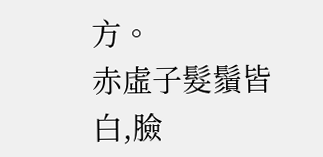方。
赤虛子髮鬚皆白,臉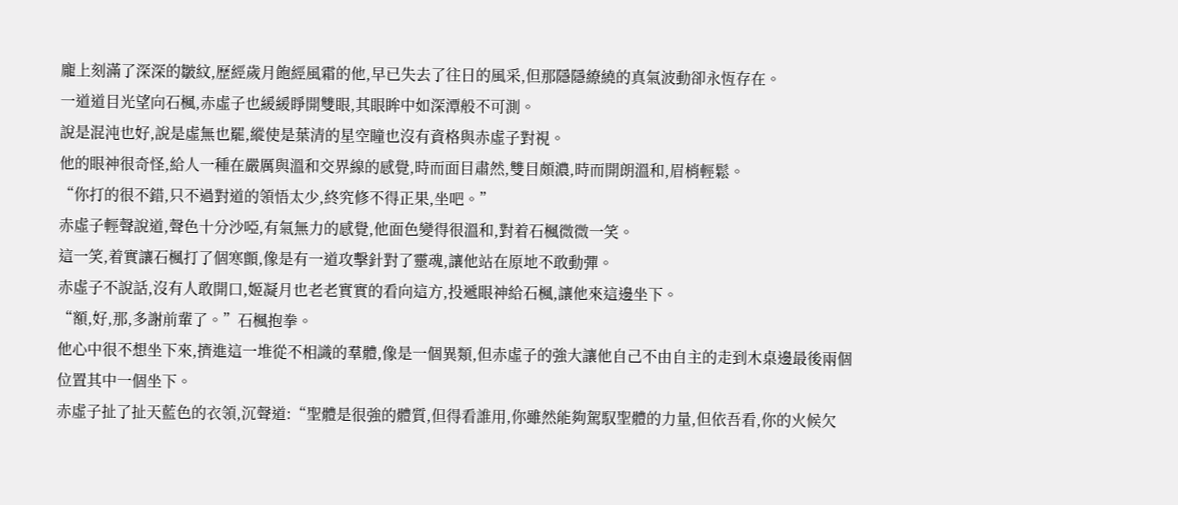龐上刻滿了深深的皺紋,歷經歲月飽經風霜的他,早已失去了往日的風采,但那隱隱繚繞的真氣波動卻永恆存在。
一道道目光望向石楓,赤虛子也緩緩睜開雙眼,其眼眸中如深潭般不可測。
說是混沌也好,說是虛無也罷,縱使是葉清的星空瞳也沒有資格與赤虛子對視。
他的眼神很奇怪,給人一種在嚴厲與溫和交界線的感覺,時而面目肅然,雙目頗濃,時而開朗溫和,眉梢輕鬆。
“你打的很不錯,只不過對道的領悟太少,終究修不得正果,坐吧。”
赤虛子輕聲說道,聲色十分沙啞,有氣無力的感覺,他面色變得很溫和,對着石楓微微一笑。
這一笑,着實讓石楓打了個寒顫,像是有一道攻擊針對了靈魂,讓他站在原地不敢動彈。
赤虛子不說話,沒有人敢開口,姬凝月也老老實實的看向這方,投遞眼神給石楓,讓他來這邊坐下。
“額,好,那,多謝前輩了。”石楓抱拳。
他心中很不想坐下來,擠進這一堆從不相識的羣體,像是一個異類,但赤虛子的強大讓他自己不由自主的走到木桌邊最後兩個位置其中一個坐下。
赤虛子扯了扯天藍色的衣領,沉聲道:“聖體是很強的體質,但得看誰用,你雖然能夠駕馭聖體的力量,但依吾看,你的火候欠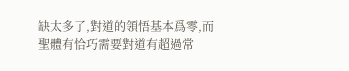缺太多了,對道的領悟基本爲零,而聖體有恰巧需要對道有超過常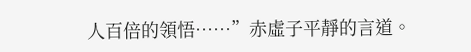人百倍的領悟……”赤虛子平靜的言道。